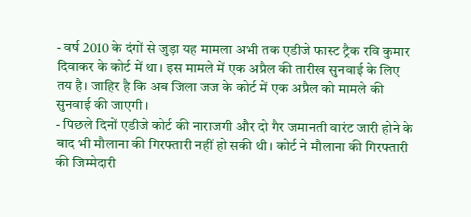- वर्ष 2010 के दंगों से जुड़ा यह मामला अभी तक एडीजे फास्ट ट्रैक रवि कुमार दिवाकर के कोर्ट में था। इस मामले में एक अप्रैल की तारीख सुनवाई के लिए तय है। जाहिर है कि अब जिला जज के कोर्ट में एक अप्रैल को मामले की सुनवाई की जाएगी।
- पिछले दिनों एडीजे कोर्ट की नाराजगी और दो गैर जमानती वारंट जारी होने के बाद भी मौलाना की गिरफ्तारी नहीं हो सकी थी। कोर्ट ने मौलाना की गिरफ्तारी की जिम्मेदारी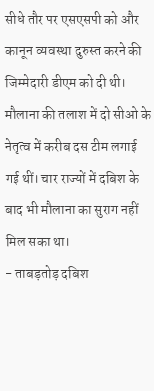सीधे तौर पर एसएसपी को और कानून व्यवस्था दुरुस्त करने की जिम्मेदारी डीएम को दी थी। मौलाना की तलाश में दो सीओ के नेतृत्व में करीब दस टीम लगाई गई थीं। चार राज्यों में दबिश के बाद भी मौलाना का सुराग नहीं मिल सका था।
- ताबड़तोड़ दबिश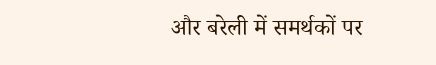और बरेली में समर्थकों पर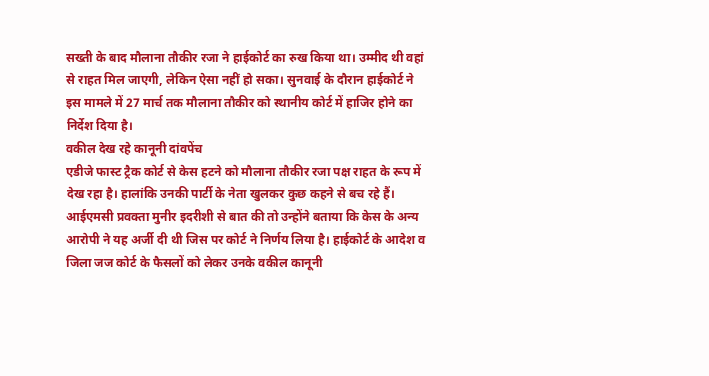सख्ती के बाद मौलाना तौकीर रजा ने हाईकोर्ट का रुख किया था। उम्मीद थी वहां से राहत मिल जाएगी, लेकिन ऐसा नहीं हो सका। सुनवाई के दौरान हाईकोर्ट ने इस मामले में 27 मार्च तक मौलाना तौकीर को स्थानीय कोर्ट में हाजिर होने का निर्देश दिया है।
वकील देख रहे कानूनी दांवपेंच
एडीजे फास्ट ट्रैक कोर्ट से केस हटने को मौलाना तौकीर रजा पक्ष राहत के रूप में देख रहा है। हालांकि उनकी पार्टी के नेता खुलकर कुछ कहने से बच रहे हैं। आईएमसी प्रवक्ता मुनीर इदरीशी से बात की तो उन्होंने बताया कि केस के अन्य आरोपी ने यह अर्जी दी थी जिस पर कोर्ट ने निर्णय लिया है। हाईकोर्ट के आदेश व जिला जज कोर्ट के फैसलों को लेकर उनके वकील कानूनी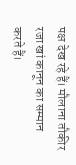पक्ष देख रहे हैं। मौलाना तौकीर रजा खां कानून का सम्मान करते हैं।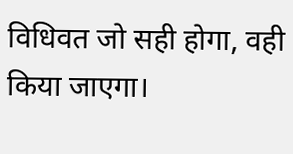विधिवत जो सही होगा, वही किया जाएगा।